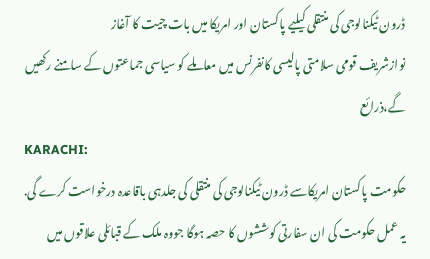ڈرون ٹیکنالوجی کی منتقلی کیلیے پاکستان اور امریکا میں بات چیت کا آغاز
نوازشریف قومی سلامتی پالیسی کانفرنس میں معاملے کو سیاسی جماعتوں کے سامنے رکھیں گے،ذرائع
KARACHI:
حکومت پاکستان امریکاسے ڈرون ٹیکنالوجی کی منتقلی کی جلدہی باقاعدہ درخواست کرے گی.
یہ عمل حکومت کی ان سفارتی کوششوں کا حصہ ہوگا جووہ ملک کے قبائلی علاقوں میں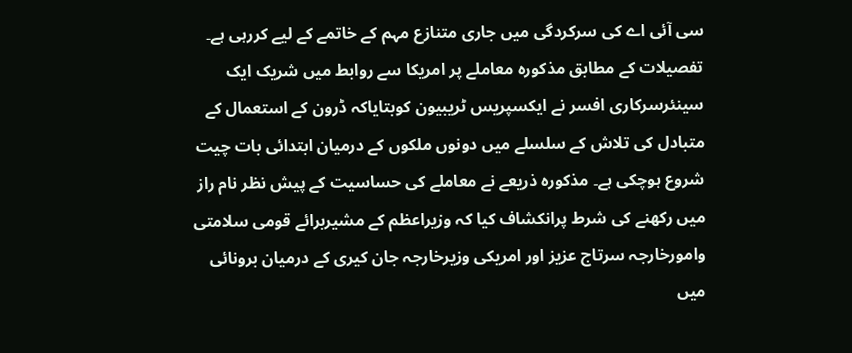سی آئی اے کی سرکردگی میں جاری متنازع مہم کے خاتمے کے لیے کررہی ہے۔ تفصیلات کے مطابق مذکورہ معاملے پر امریکا سے روابط میں شریک ایک سینئرسرکاری افسر نے ایکسپریس ٹریبیون کوبتایاکہ ڈرون کے استعمال کے متبادل کی تلاش کے سلسلے میں دونوں ملکوں کے درمیان ابتدائی بات چیت شروع ہوچکی ہے۔ مذکورہ ذریعے نے معاملے کی حساسیت کے پیش نظر نام راز میں رکھنے کی شرط پرانکشاف کیا کہ وزیراعظم کے مشیربرائے قومی سلامتی وامورخارجہ سرتاج عزیز اور امریکی وزیرخارجہ جان کیری کے درمیان برونائی میں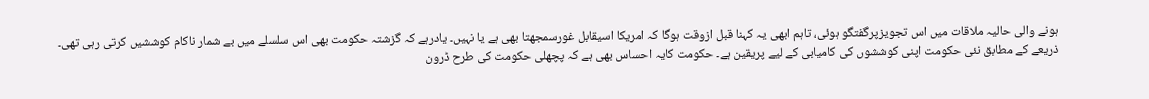ہونے والی حالیہ ملاقات میں اس تجویزپرگفتگو ہوئی، تاہم ابھی یہ کہنا قبل ازوقت ہوگا کہ امریکا اسیقابل غورسمجھتا بھی ہے یا نہیں۔ یادرہے کہ گزشتہ حکومت بھی اس سلسلے میں بے شمار ناکام کوششیں کرتی رہی تھی۔
ذریعے کے مطابق نئی حکومت اپنی کوششوں کی کامیابی کے لیے پریقین ہے۔ حکومت کایہ احساس بھی ہے کہ پچھلی حکومت کی طرح ڈرون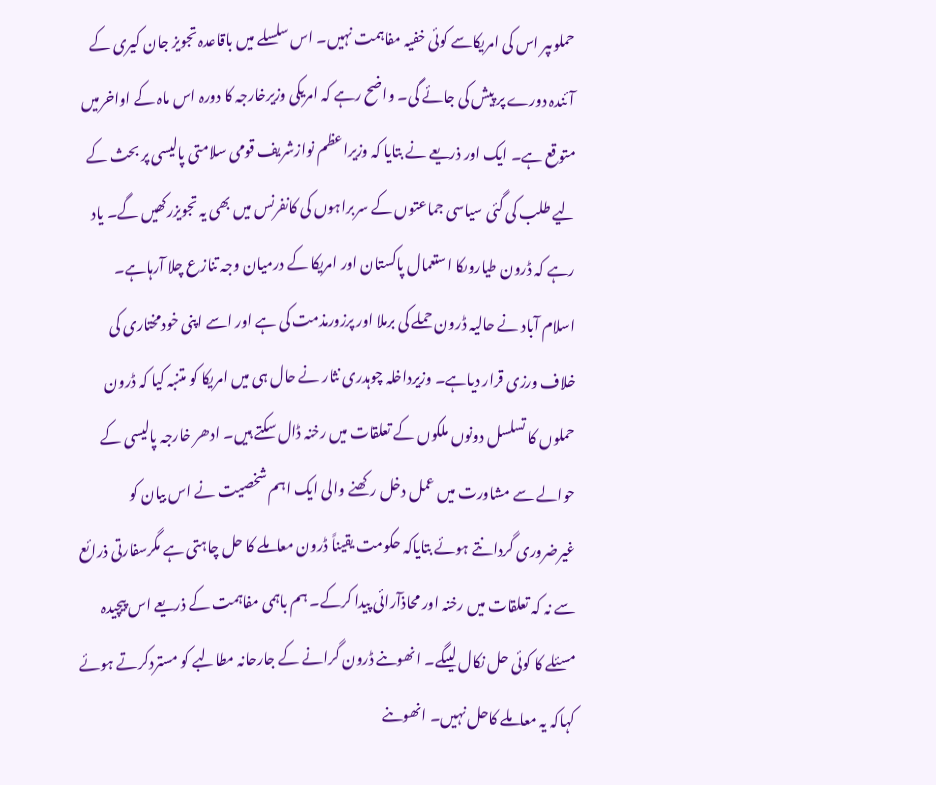حملوںپر اس کی امریکاسے کوئی خفیہ مفاہمت نہیں۔ اس سلسلے میں باقاعدہ تجویز جان کیری کے آئندہ دورے پر پیش کی جائے گی۔ واضح رہے کہ امریکی وزیرخارجہ کا دورہ اس ماہ کے اواخرمیں متوقع ہے۔ ایک اور ذریعے نے بتایا کہ وزیراعظم نوازشریف قومی سلامتی پالیسی پر بحث کے لیے طلب کی گئی سیاسی جماعتوں کے سربراہوں کی کانفرنس میں بھی یہ تجویزرکھیں گے۔ یاد رہے کہ ڈرون طیاروںکا استعمال پاکستان اور امریکا کے درمیان وجہ تنازع چلا آرہاہے۔
اسلام آباد نے حالیہ ڈرون حملے کی برملا اور پرزورمذمت کی ہے اور اسے اپنی خودمختاری کی خلاف ورزی قرار دیاہے۔ وزیرداخلہ چوہدری نثار نے حال ہی میں امریکا کو متنبہ کیا کہ ڈرون حملوں کا تسلسل دونوں ملکوں کے تعلقات میں رخنہ ڈال سکتے ہیں۔ ادھر خارجہ پالیسی کے حوالے سے مشاورت میں عمل دخل رکھنے والی ایک اہم شخصیت نے اس بیان کو غیرضروری گردانتے ہوئے بتایاکہ حکومت یقیناً ڈرون معاملے کا حل چاہتی ہے مگرسفارتی ذرائع سے نہ کہ تعلقات میں رخنہ اور محاذآرائی پیدا کرکے۔ ہم باہمی مفاہمت کے ذریعے اس پیچیدہ مسئلے کا کوئی حل نکال لیںگے۔ انھوںنے ڈرون گرانے کے جارحانہ مطالبے کو مستردکرتے ہوئے کہاکہ یہ معاملے کاحل نہیں۔ انھوںنے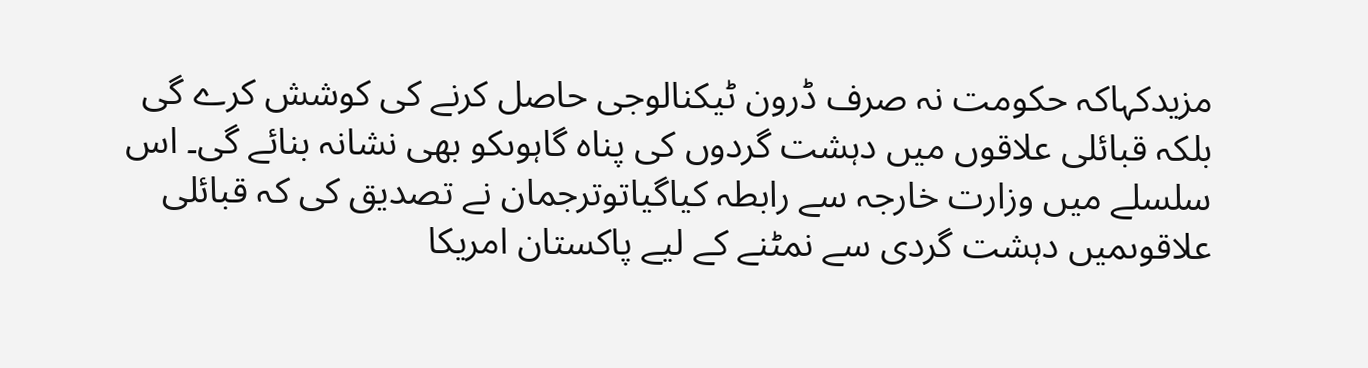مزیدکہاکہ حکومت نہ صرف ڈرون ٹیکنالوجی حاصل کرنے کی کوشش کرے گی بلکہ قبائلی علاقوں میں دہشت گردوں کی پناہ گاہوںکو بھی نشانہ بنائے گی۔ اس سلسلے میں وزارت خارجہ سے رابطہ کیاگیاتوترجمان نے تصدیق کی کہ قبائلی علاقوںمیں دہشت گردی سے نمٹنے کے لیے پاکستان امریکا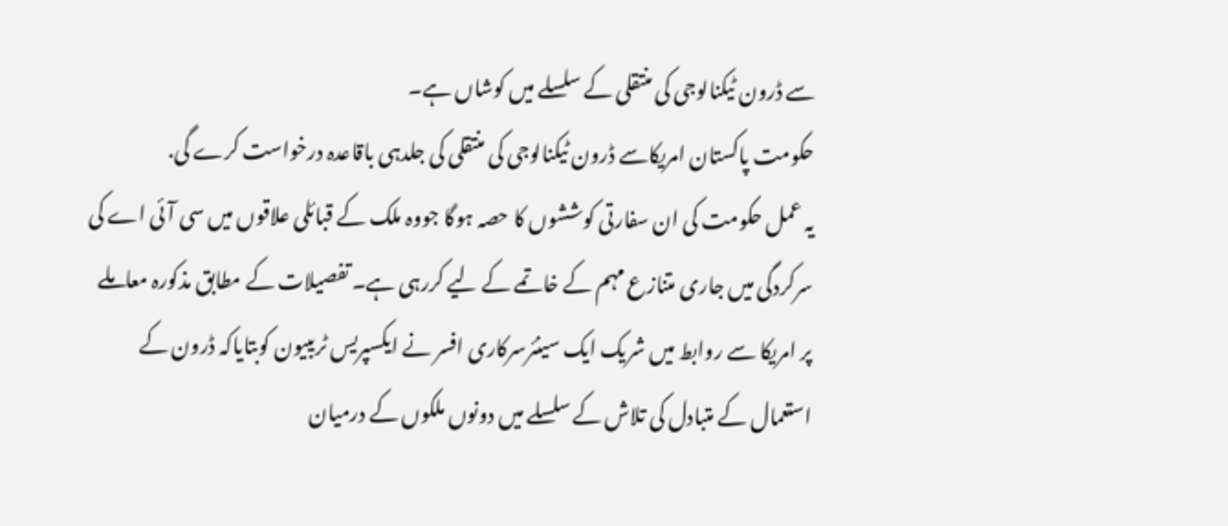سے ڈرون ٹیکنالوجی کی منتقلی کے سلسلے میں کوشاں ہے۔
حکومت پاکستان امریکاسے ڈرون ٹیکنالوجی کی منتقلی کی جلدہی باقاعدہ درخواست کرے گی.
یہ عمل حکومت کی ان سفارتی کوششوں کا حصہ ہوگا جووہ ملک کے قبائلی علاقوں میں سی آئی اے کی سرکردگی میں جاری متنازع مہم کے خاتمے کے لیے کررہی ہے۔ تفصیلات کے مطابق مذکورہ معاملے پر امریکا سے روابط میں شریک ایک سینئرسرکاری افسر نے ایکسپریس ٹریبیون کوبتایاکہ ڈرون کے استعمال کے متبادل کی تلاش کے سلسلے میں دونوں ملکوں کے درمیان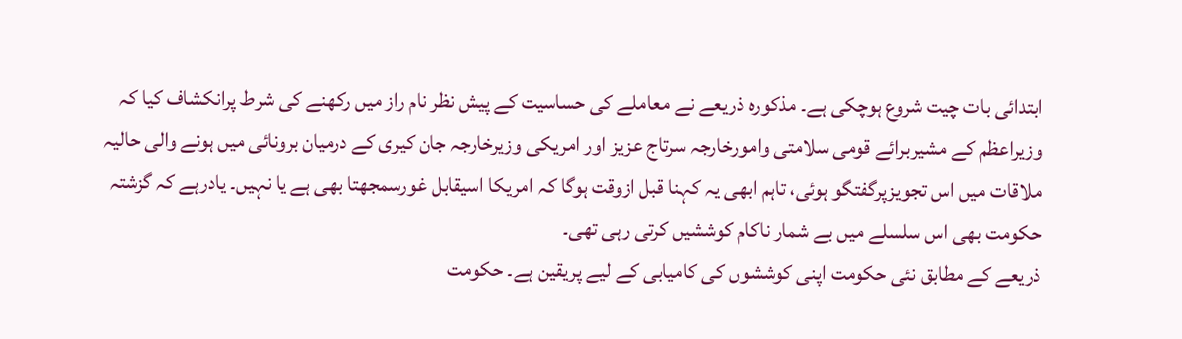ابتدائی بات چیت شروع ہوچکی ہے۔ مذکورہ ذریعے نے معاملے کی حساسیت کے پیش نظر نام راز میں رکھنے کی شرط پرانکشاف کیا کہ وزیراعظم کے مشیربرائے قومی سلامتی وامورخارجہ سرتاج عزیز اور امریکی وزیرخارجہ جان کیری کے درمیان برونائی میں ہونے والی حالیہ ملاقات میں اس تجویزپرگفتگو ہوئی، تاہم ابھی یہ کہنا قبل ازوقت ہوگا کہ امریکا اسیقابل غورسمجھتا بھی ہے یا نہیں۔ یادرہے کہ گزشتہ حکومت بھی اس سلسلے میں بے شمار ناکام کوششیں کرتی رہی تھی۔
ذریعے کے مطابق نئی حکومت اپنی کوششوں کی کامیابی کے لیے پریقین ہے۔ حکومت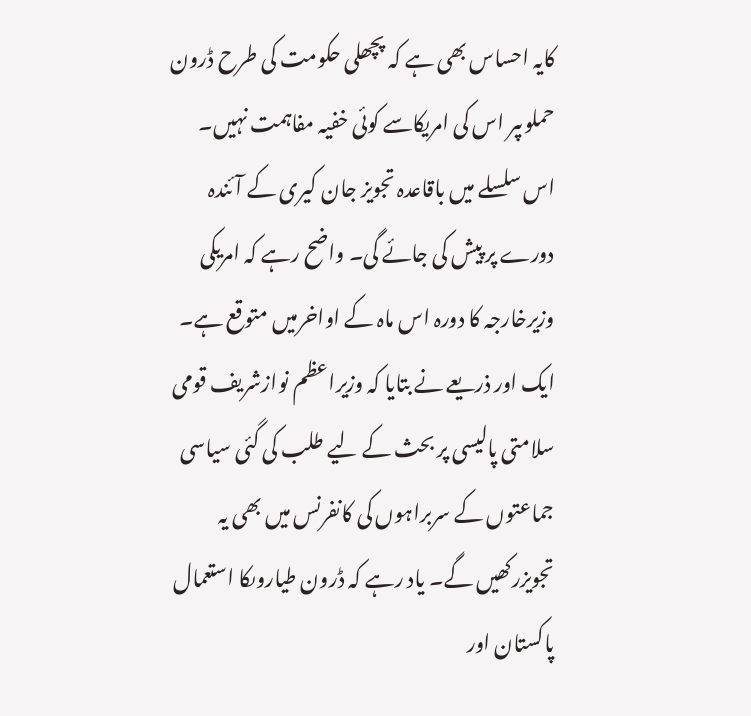کایہ احساس بھی ہے کہ پچھلی حکومت کی طرح ڈرون حملوںپر اس کی امریکاسے کوئی خفیہ مفاہمت نہیں۔ اس سلسلے میں باقاعدہ تجویز جان کیری کے آئندہ دورے پر پیش کی جائے گی۔ واضح رہے کہ امریکی وزیرخارجہ کا دورہ اس ماہ کے اواخرمیں متوقع ہے۔ ایک اور ذریعے نے بتایا کہ وزیراعظم نوازشریف قومی سلامتی پالیسی پر بحث کے لیے طلب کی گئی سیاسی جماعتوں کے سربراہوں کی کانفرنس میں بھی یہ تجویزرکھیں گے۔ یاد رہے کہ ڈرون طیاروںکا استعمال پاکستان اور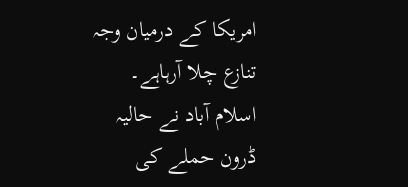امریکا کے درمیان وجہ تنازع چلا آرہاہے۔
اسلام آباد نے حالیہ ڈرون حملے کی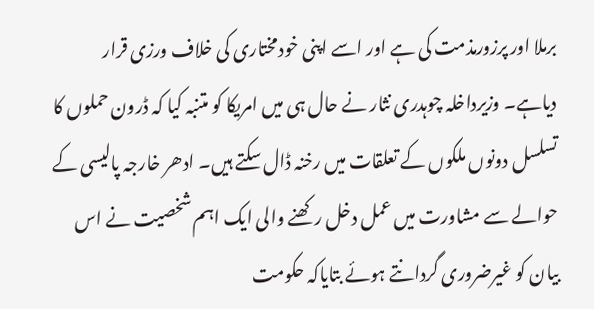برملا اور پرزورمذمت کی ہے اور اسے اپنی خودمختاری کی خلاف ورزی قرار دیاہے۔ وزیرداخلہ چوہدری نثار نے حال ہی میں امریکا کو متنبہ کیا کہ ڈرون حملوں کا تسلسل دونوں ملکوں کے تعلقات میں رخنہ ڈال سکتے ہیں۔ ادھر خارجہ پالیسی کے حوالے سے مشاورت میں عمل دخل رکھنے والی ایک اہم شخصیت نے اس بیان کو غیرضروری گردانتے ہوئے بتایاکہ حکومت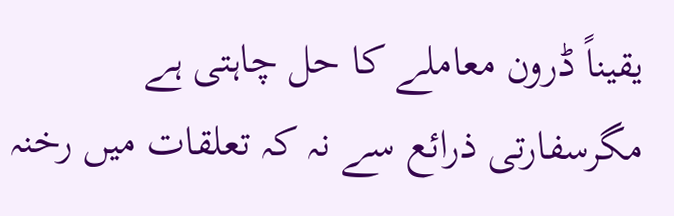یقیناً ڈرون معاملے کا حل چاہتی ہے مگرسفارتی ذرائع سے نہ کہ تعلقات میں رخنہ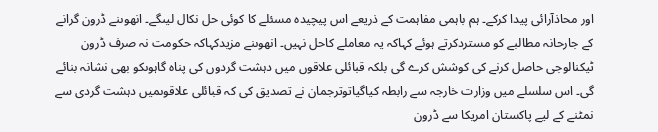اور محاذآرائی پیدا کرکے۔ ہم باہمی مفاہمت کے ذریعے اس پیچیدہ مسئلے کا کوئی حل نکال لیںگے۔ انھوںنے ڈرون گرانے کے جارحانہ مطالبے کو مستردکرتے ہوئے کہاکہ یہ معاملے کاحل نہیں۔ انھوںنے مزیدکہاکہ حکومت نہ صرف ڈرون ٹیکنالوجی حاصل کرنے کی کوشش کرے گی بلکہ قبائلی علاقوں میں دہشت گردوں کی پناہ گاہوںکو بھی نشانہ بنائے گی۔ اس سلسلے میں وزارت خارجہ سے رابطہ کیاگیاتوترجمان نے تصدیق کی کہ قبائلی علاقوںمیں دہشت گردی سے نمٹنے کے لیے پاکستان امریکا سے ڈرون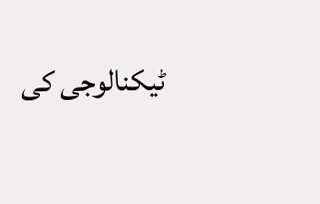ٹیکنالوجی کی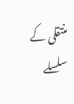منتقلی کے سلسلے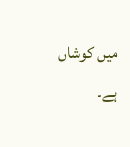میں کوشاں ہے۔